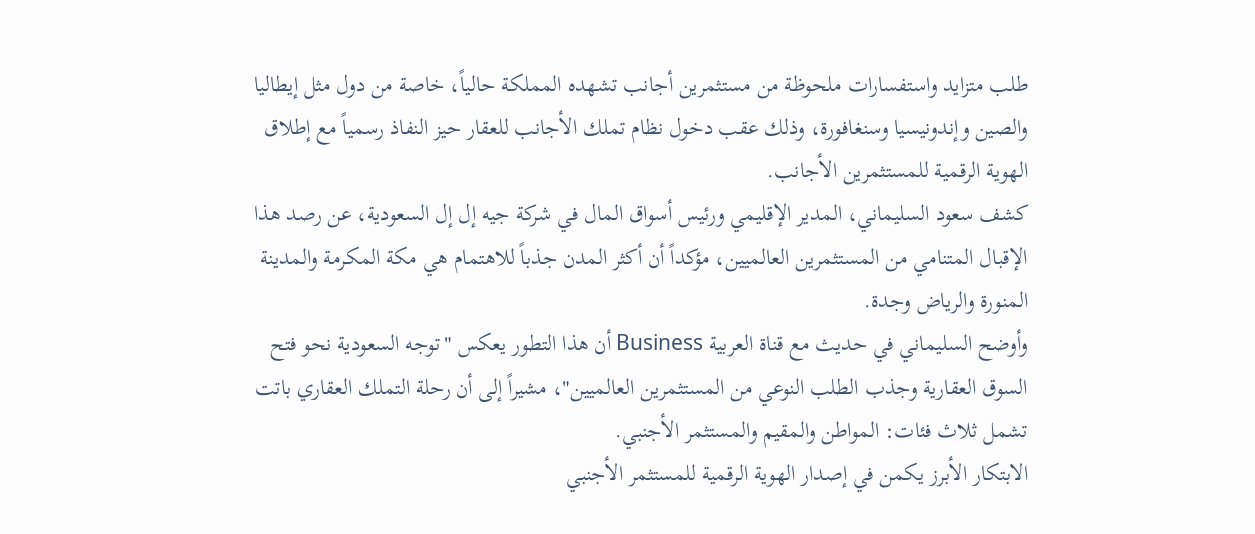طلب متزايد واستفسارات ملحوظة من مستثمرين أجانب تشهده المملكة حالياً، خاصة من دول مثل إيطاليا والصين وإندونيسيا وسنغافورة، وذلك عقب دخول نظام تملك الأجانب للعقار حيز النفاذ رسمياً مع إطلاق الهوية الرقمية للمستثمرين الأجانب.
كشف سعود السليماني، المدير الإقليمي ورئيس أسواق المال في شركة جيه إل إل السعودية، عن رصد هذا الإقبال المتنامي من المستثمرين العالميين، مؤكداً أن أكثر المدن جذباً للاهتمام هي مكة المكرمة والمدينة المنورة والرياض وجدة.
وأوضح السليماني في حديث مع قناة العربية Business أن هذا التطور يعكس "توجه السعودية نحو فتح السوق العقارية وجذب الطلب النوعي من المستثمرين العالميين"، مشيراً إلى أن رحلة التملك العقاري باتت تشمل ثلاث فئات: المواطن والمقيم والمستثمر الأجنبي.
الابتكار الأبرز يكمن في إصدار الهوية الرقمية للمستثمر الأجنبي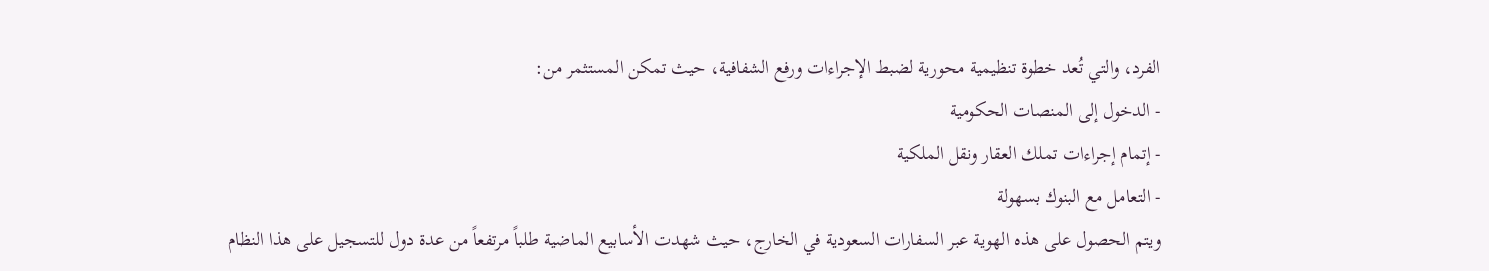الفرد، والتي تُعد خطوة تنظيمية محورية لضبط الإجراءات ورفع الشفافية، حيث تمكن المستثمر من:
- الدخول إلى المنصات الحكومية
- إتمام إجراءات تملك العقار ونقل الملكية
- التعامل مع البنوك بسهولة
ويتم الحصول على هذه الهوية عبر السفارات السعودية في الخارج، حيث شهدت الأسابيع الماضية طلباً مرتفعاً من عدة دول للتسجيل على هذا النظام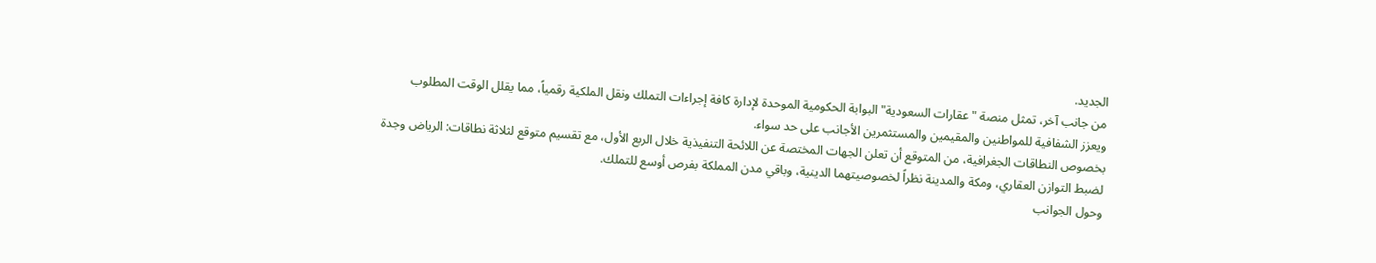الجديد.
من جانب آخر، تمثل منصة "عقارات السعودية" البوابة الحكومية الموحدة لإدارة كافة إجراءات التملك ونقل الملكية رقمياً، مما يقلل الوقت المطلوب ويعزز الشفافية للمواطنين والمقيمين والمستثمرين الأجانب على حد سواء.
بخصوص النطاقات الجغرافية، من المتوقع أن تعلن الجهات المختصة عن اللائحة التنفيذية خلال الربع الأول، مع تقسيم متوقع لثلاثة نطاقات: الرياض وجدة لضبط التوازن العقاري، ومكة والمدينة نظراً لخصوصيتهما الدينية، وباقي مدن المملكة بفرص أوسع للتملك.
وحول الجوانب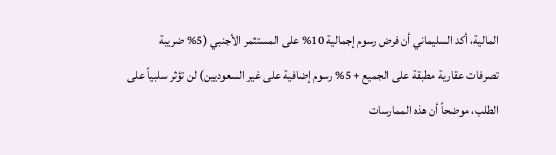المالية، أكد السليماني أن فرض رسوم إجمالية 10% على المستثمر الأجنبي (5% ضريبة تصرفات عقارية مطبقة على الجميع + 5% رسوم إضافية على غير السعوديين) لن تؤثر سلبياً على الطلب، موضحاً أن هذه الممارسات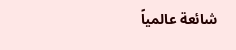شائعة عالمياً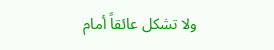ولا تشكل عائقاً أمام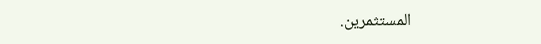المستثمرين.